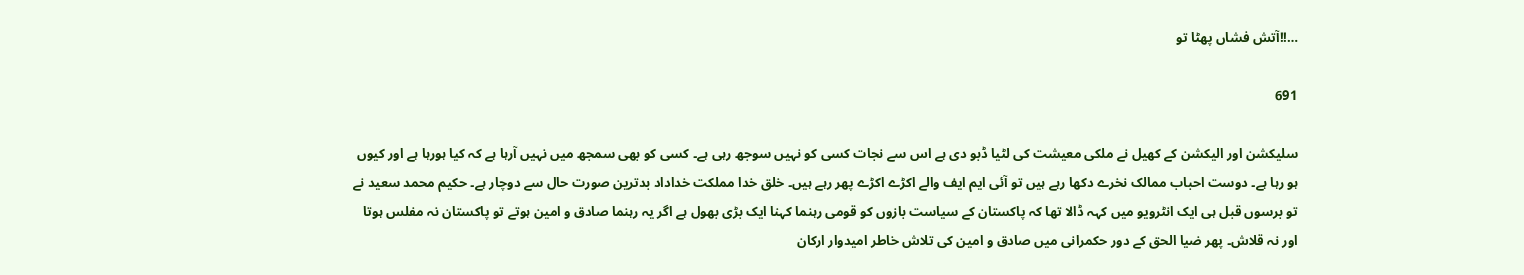…!!آتش فشاں پھٹا تو

691

سلیکشن اور الیکشن کے کھیل نے ملکی معیشت کی لٹیا ڈبو دی ہے اس سے نجات کسی کو نہیں سوجھ رہی ہے۔ کسی کو بھی سمجھ میں نہیں آرہا ہے کہ کیا ہورہا ہے اور کیوں ہو رہا ہے۔ دوست احباب ممالک نخرے دکھا رہے ہیں تو آئی ایم ایف والے اکڑے اکڑے پھر رہے ہیں۔ خلق خدا مملکت خداداد بدترین صورت حال سے دوچار ہے۔ حکیم محمد سعید نے تو برسوں قبل ہی ایک انٹرویو میں کہہ ڈالا تھا کہ پاکستان کے سیاست بازوں کو قومی رہنما کہنا ایک بڑی بھول ہے اگر یہ رہنما صادق و امین ہوتے تو پاکستان نہ مفلس ہوتا اور نہ قلاش۔ پھر ضیا الحق کے دور حکمرانی میں صادق و امین کی تلاش خاطر امیدوار ارکان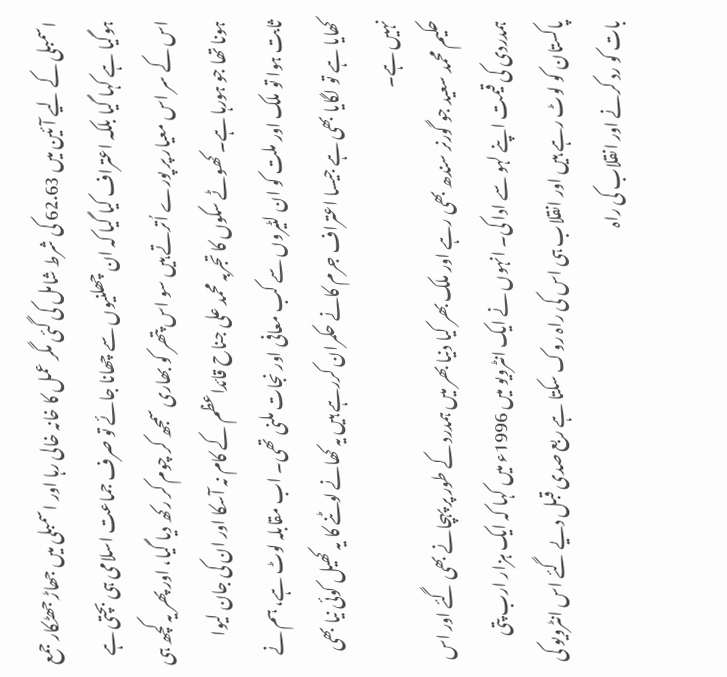اسمبلی کے لیے آئین میں 62.63 کی شرط شامل کی گئی مگر عمل کا خانہ خالی رہا اور اسمبلی میں جھاڑ جھٹکار جمع ہوگیا ہے کہا گیا بلکہ اعتراف کیا گیا کہ ان چھلنیوں سے چھانا جائے تو صرف جماعت اسلامی ہی بچتی ہے اس کے سر اس معیار پر پورے اُترتے ہیں سو اس پتھر کو بھاری سمجھ کر چوم کر رکھ دیا گیا، اور پھر یہ کچھ ہی ہونا تھا جو ہورہا ہے۔ کھوٹے سکوں کا تجربہ محمد علی جناح قائداعظم کے کام نہ آسکا اور ان کی جان لیوا ثابت ہوا تو ملک اور ملت کو ان لٹیروں سے کب معافی اور نجات ملنی تھی۔ اب مقابلہ لوٹ ہے، ہم نے کھایا ہے تو لگایا بھی ہے جیسا اعتراف جرم کانے حکمران کررہے ہیں یہ کھانے لوٹنے کا یہ کھیل کوئی نیا بھی نہیں ہے۔
حکیم محمد سعید جو گورنر سندھ بھی رہے اور ملک بھر کیا دنیا بھر میں ہمدرد کے طور پر پہچانے بھی گئے اور اس ہمدردی کی قیمت اپنے لہو سے ادا کی۔ انہوں نے ایک انٹرویو میں 1996ء میں کہا کہ ایک ہزار ارب پتی پاکستان کو لوٹ رہے ہیں اور انقلاب ہی اس کی راہ روک سکتا ہے ربع صدی قبل دیے گئے اس انٹرویو کی بات کو رد کرنے اور انقلاب کی راہ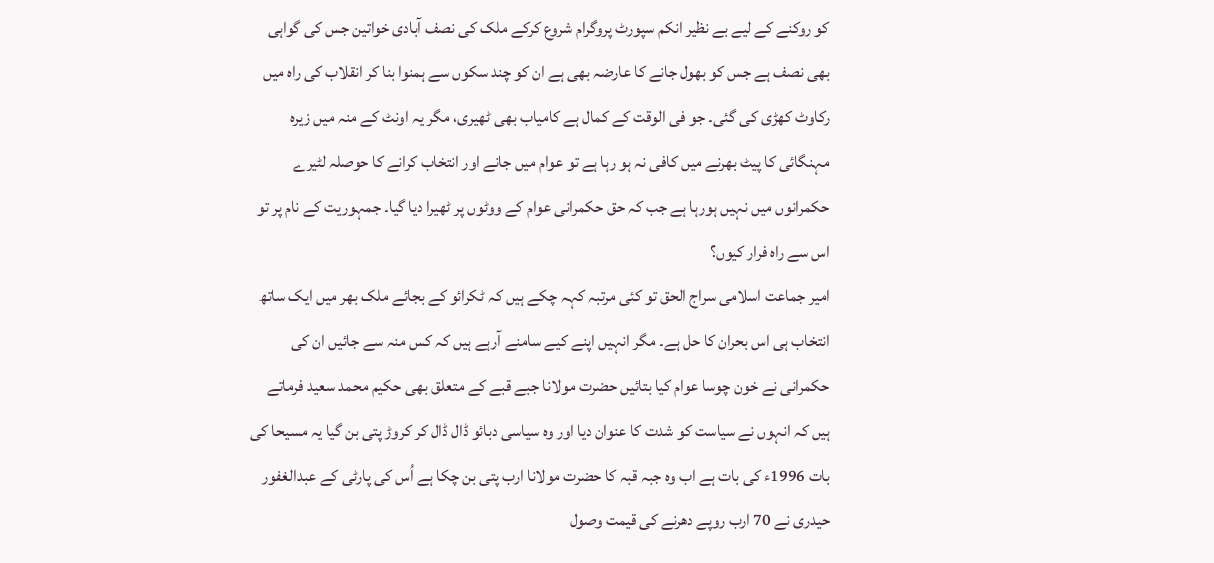کو روکنے کے لیے بے نظیر انکم سپورٹ پروگرام شروع کرکے ملک کی نصف آبادی خواتین جس کی گواہی بھی نصف ہے جس کو بھول جانے کا عارضہ بھی ہے ان کو چند سکوں سے ہمنوا بنا کر انقلاب کی راہ میں رکاوٹ کھڑی کی گئی۔ جو فی الوقت کے کمال ہے کامیاب بھی ٹھیری، مگر یہ اونٹ کے منہ میں زیرہ مہنگائی کا پیٹ بھرنے میں کافی نہ ہو رہا ہے تو عوام میں جانے اور انتخاب کرانے کا حوصلہ لٹیرے حکمرانوں میں نہیں ہورہا ہے جب کہ حق حکمرانی عوام کے ووٹوں پر ٹھیرا دیا گیا۔ جمہوریت کے نام پر تو اس سے راہ فرار کیوں؟
امیر جماعت اسلامی سراج الحق تو کئی مرتبہ کہہ چکے ہیں کہ ٹکرائو کے بجائے ملک بھر میں ایک ساتھ انتخاب ہی اس بحران کا حل ہے۔ مگر انہیں اپنے کیے سامنے آرہے ہیں کہ کس منہ سے جائیں ان کی حکمرانی نے خون چوسا عوام کیا بتائیں حضرت مولانا جبے قبے کے متعلق بھی حکیم محمد سعید فرماتے ہیں کہ انہوں نے سیاست کو شدت کا عنوان دیا اور وہ سیاسی دبائو ڈال ڈال کر کروڑ پتی بن گیا یہ مسیحا کی بات 1996ء کی بات ہے اب وہ جبہ قبہ کا حضرت مولانا ارب پتی بن چکا ہے اُس کی پارٹی کے عبدالغفور حیدری نے 70 ارب روپے دھرنے کی قیمت وصول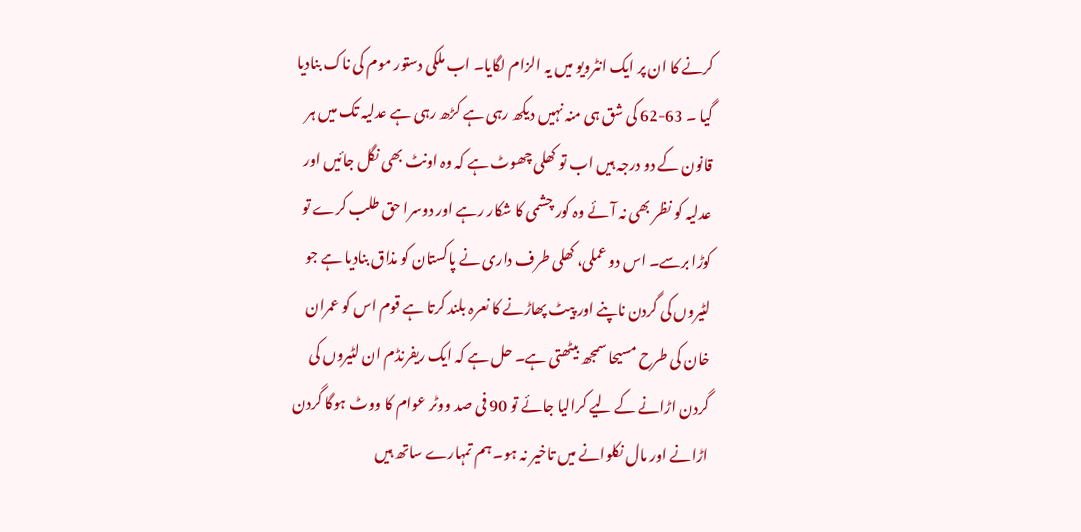کرنے کا ان پر ایک انٹرویو میں یہ الزام لگایا۔ اب ملکی دستور موم کی ناک بنادیا گیا ۔ 63-62 کی شق ہی منہ نہیں دیکھ رہی ہے کڑھ رہی ہے عدلیہ تک میں ہر قانون کے دو درجہ ہیں اب تو کھلی چھوٹ ہے کہ وہ اونٹ بھی نگل جائیں اور عدلیہ کو نظر بھی نہ آئے وہ کور چشمی کا شکار رہے اور دوسرا حق طلب کرے تو کوڑا برسے۔ اس دو عملی، کھلی طرف داری نے پاکستان کو مذاق بنادیا ہے جو لٹیروں کی گردن ناپنے اور پیٹ پھاڑنے کا نعرہ بلند کرتا ہے قوم اس کو عمران خان کی طرح مسیحا سمجھ بیٹھتی ہے۔ حل ہے کہ ایک ریفرنڈم ان لٹیروں کی گردن اڑانے کے لیے کرالیا جائے تو 90 فی صد ووٹر عوام کا ووٹ ہوگا گردن اڑانے اور مال نکلوانے میں تاخیر نہ ہو۔ ہم تمہارے ساتھ ہیں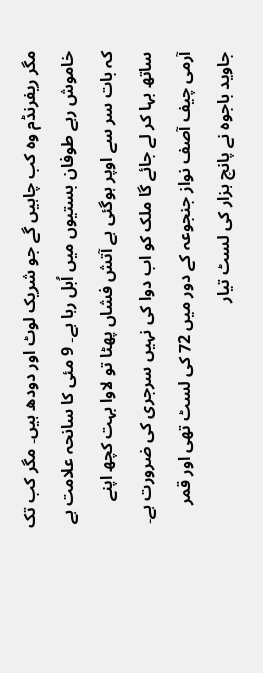مگر ریفرنڈم وہ کب چاہیں گے جو شریک لوٹ اور دودھ ہیں۔ مگر کب تک خاموش رہے طوفان بستیوں میں اُبل رہا ہے۔ 9 مئی کا سانحہ علامت ہے کہ بات سر سے اوپر ہوگئی ہے آتش فشاں پھٹا تو لاوا بہت کچھ اپنے ساتھ بہا کر لے جائے گا ملک کو اب دوا کی نہیں سرجری کی ضرورت ہے۔ آرمی چیف آصف نواز جنجوعہ کے دور میں 72 کی لسٹ تھی اور قمر جاوید باجوہ نے پانچ ہزار کی لسٹ تیار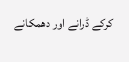کرکے ڈرانے اور دھمکانے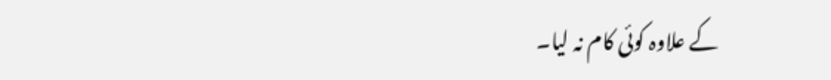کے علاوہ کوئی کام نہ لیا۔